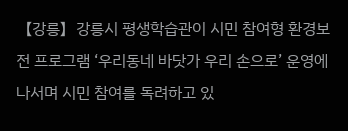【강릉】강릉시 평생학습관이 시민 참여형 환경보전 프로그램 ‘우리동네 바닷가 우리 손으로’ 운영에 나서며 시민 참여를 독려하고 있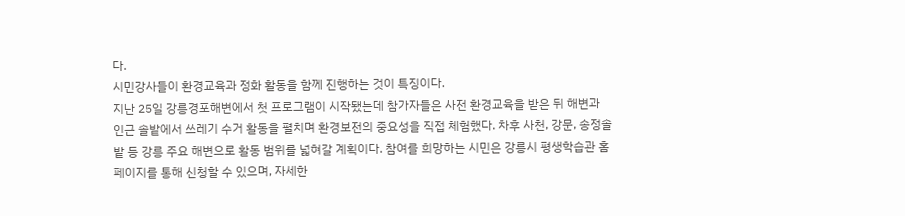다.
시민강사들이 환경교육과 정화 활동을 함께 진행하는 것이 특징이다.
지난 25일 강릉경포해변에서 첫 프로그램이 시작됐는데 참가자들은 사전 환경교육을 받은 뒤 해변과 인근 솔밭에서 쓰레기 수거 활동을 펼치며 환경보전의 중요성을 직접 체험했다. 차후 사천, 강문, 송정솔밭 등 강릉 주요 해변으로 활동 범위를 넓혀갈 계획이다. 참여를 희망하는 시민은 강릉시 평생학습관 홈페이지를 통해 신청할 수 있으며, 자세한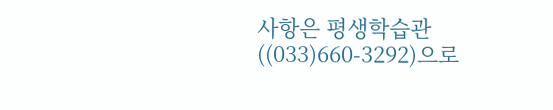사항은 평생학습관((033)660-3292)으로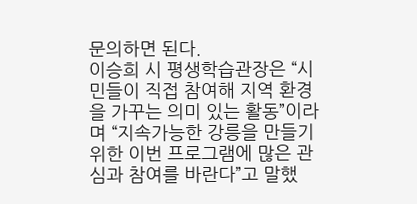문의하면 된다.
이승희 시 평생학습관장은 “시민들이 직접 참여해 지역 환경을 가꾸는 의미 있는 활동”이라며 “지속가능한 강릉을 만들기 위한 이번 프로그램에 많은 관심과 참여를 바란다”고 말했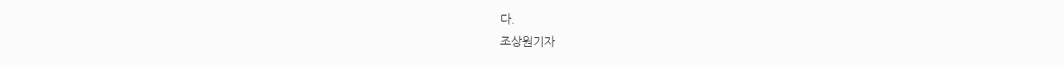다.
조상원기자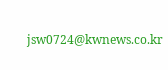jsw0724@kwnews.co.kr